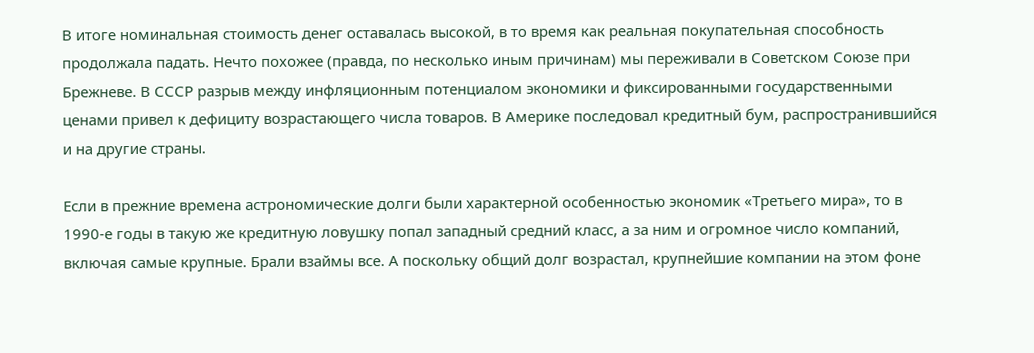В итоге номинальная стоимость денег оставалась высокой, в то время как реальная покупательная способность продолжала падать. Нечто похожее (правда, по несколько иным причинам) мы переживали в Советском Союзе при Брежневе. В СССР разрыв между инфляционным потенциалом экономики и фиксированными государственными ценами привел к дефициту возрастающего числа товаров. В Америке последовал кредитный бум, распространившийся и на другие страны.

Если в прежние времена астрономические долги были характерной особенностью экономик «Третьего мира», то в 1990-е годы в такую же кредитную ловушку попал западный средний класс, а за ним и огромное число компаний, включая самые крупные. Брали взаймы все. А поскольку общий долг возрастал, крупнейшие компании на этом фоне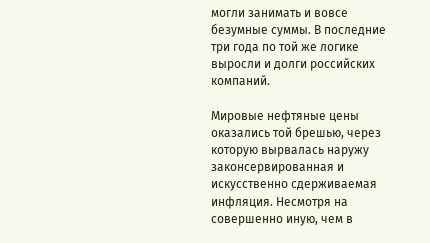могли занимать и вовсе безумные суммы. В последние три года по той же логике выросли и долги российских компаний.

Мировые нефтяные цены оказались той брешью, через которую вырвалась наружу законсервированная и искусственно сдерживаемая инфляция. Несмотря на совершенно иную, чем в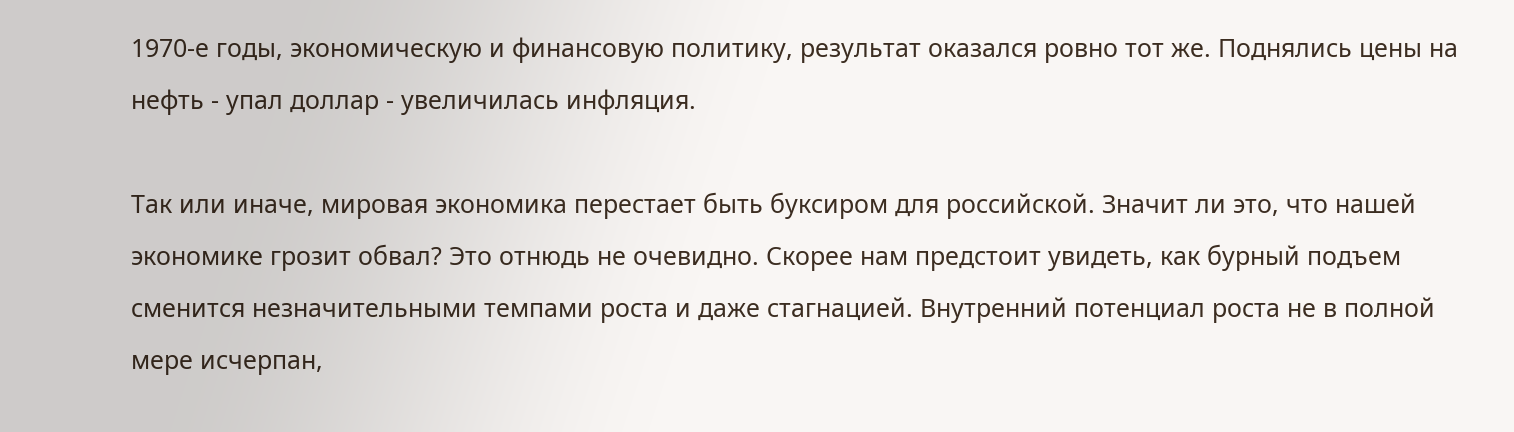1970-е годы, экономическую и финансовую политику, результат оказался ровно тот же. Поднялись цены на нефть - упал доллар - увеличилась инфляция.

Так или иначе, мировая экономика перестает быть буксиром для российской. Значит ли это, что нашей экономике грозит обвал? Это отнюдь не очевидно. Скорее нам предстоит увидеть, как бурный подъем сменится незначительными темпами роста и даже стагнацией. Внутренний потенциал роста не в полной мере исчерпан,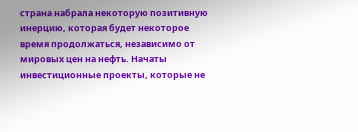страна набрала некоторую позитивную инерцию, которая будет некоторое время продолжаться, независимо от мировых цен на нефть. Начаты инвестиционные проекты, которые не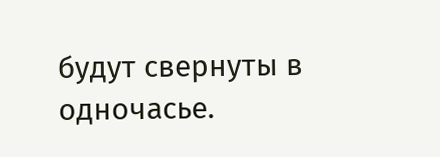будут свернуты в одночасье.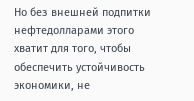Но без внешней подпитки нефтедолларами этого хватит для того, чтобы обеспечить устойчивость экономики, не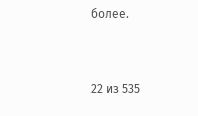более.



22 из 535